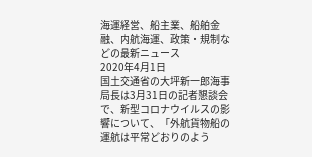海運経営、船主業、船舶金融、内航海運、政策・規制などの最新ニュース
2020年4月1日
国土交通省の大坪新一郎海事局長は3月31日の記者懇談会で、新型コロナウイルスの影響について、「外航貨物船の運航は平常どおりのよう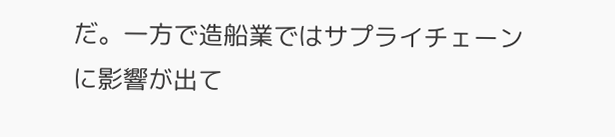だ。一方で造船業ではサプライチェーンに影響が出て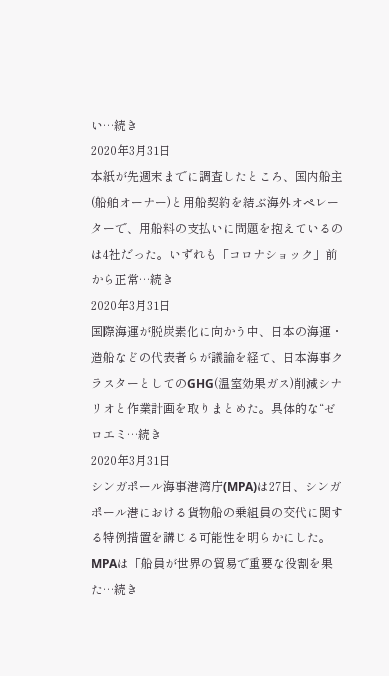い…続き
2020年3月31日
本紙が先週末までに調査したところ、国内船主(船舶オーナー)と用船契約を結ぶ海外オペレーターで、用船料の支払いに問題を抱えているのは4社だった。いずれも「コロナショック」前から正常…続き
2020年3月31日
国際海運が脱炭素化に向かう中、日本の海運・造船などの代表者らが議論を経て、日本海事クラスターとしてのGHG(温室効果ガス)削減シナリオと作業計画を取りまとめた。具体的な“ゼロエミ…続き
2020年3月31日
シンガポール海事港湾庁(MPA)は27日、シンガポール港における貨物船の乗組員の交代に関する特例措置を講じる可能性を明らかにした。 MPAは「船員が世界の貿易で重要な役割を果た…続き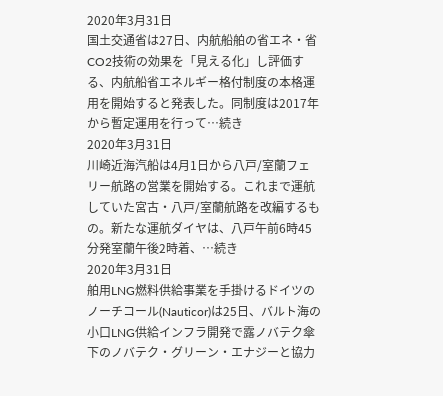2020年3月31日
国土交通省は27日、内航船舶の省エネ・省CO2技術の効果を「見える化」し評価する、内航船省エネルギー格付制度の本格運用を開始すると発表した。同制度は2017年から暫定運用を行って…続き
2020年3月31日
川崎近海汽船は4月1日から八戸/室蘭フェリー航路の営業を開始する。これまで運航していた宮古・八戸/室蘭航路を改編するもの。新たな運航ダイヤは、八戸午前6時45分発室蘭午後2時着、…続き
2020年3月31日
舶用LNG燃料供給事業を手掛けるドイツのノーチコール(Nauticor)は25日、バルト海の小口LNG供給インフラ開発で露ノバテク傘下のノバテク・グリーン・エナジーと協力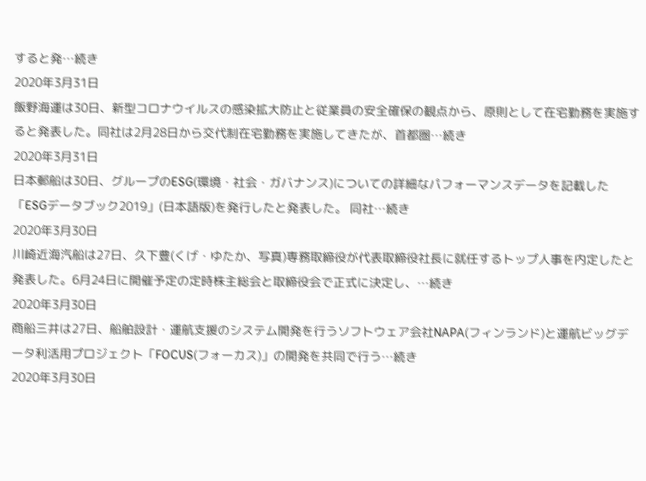すると発…続き
2020年3月31日
飯野海運は30日、新型コロナウイルスの感染拡大防止と従業員の安全確保の観点から、原則として在宅勤務を実施すると発表した。同社は2月28日から交代制在宅勤務を実施してきたが、首都圏…続き
2020年3月31日
日本郵船は30日、グループのESG(環境・社会・ガバナンス)についての詳細なパフォーマンスデータを記載した「ESGデータブック2019」(日本語版)を発行したと発表した。 同社…続き
2020年3月30日
川崎近海汽船は27日、久下豊(くげ・ゆたか、写真)専務取締役が代表取締役社長に就任するトップ人事を内定したと発表した。6月24日に開催予定の定時株主総会と取締役会で正式に決定し、…続き
2020年3月30日
商船三井は27日、船舶設計・運航支援のシステム開発を行うソフトウェア会社NAPA(フィンランド)と運航ビッグデータ利活用プロジェクト「FOCUS(フォーカス)」の開発を共同で行う…続き
2020年3月30日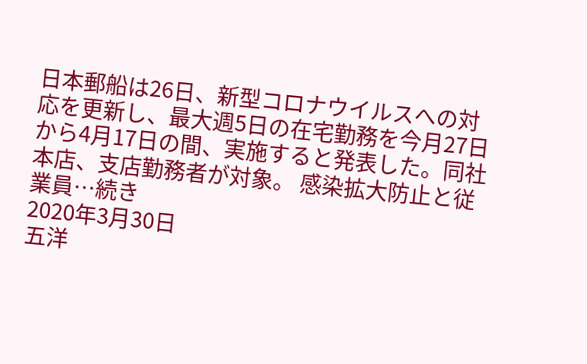日本郵船は26日、新型コロナウイルスへの対応を更新し、最大週5日の在宅勤務を今月27日から4月17日の間、実施すると発表した。同社本店、支店勤務者が対象。 感染拡大防止と従業員…続き
2020年3月30日
五洋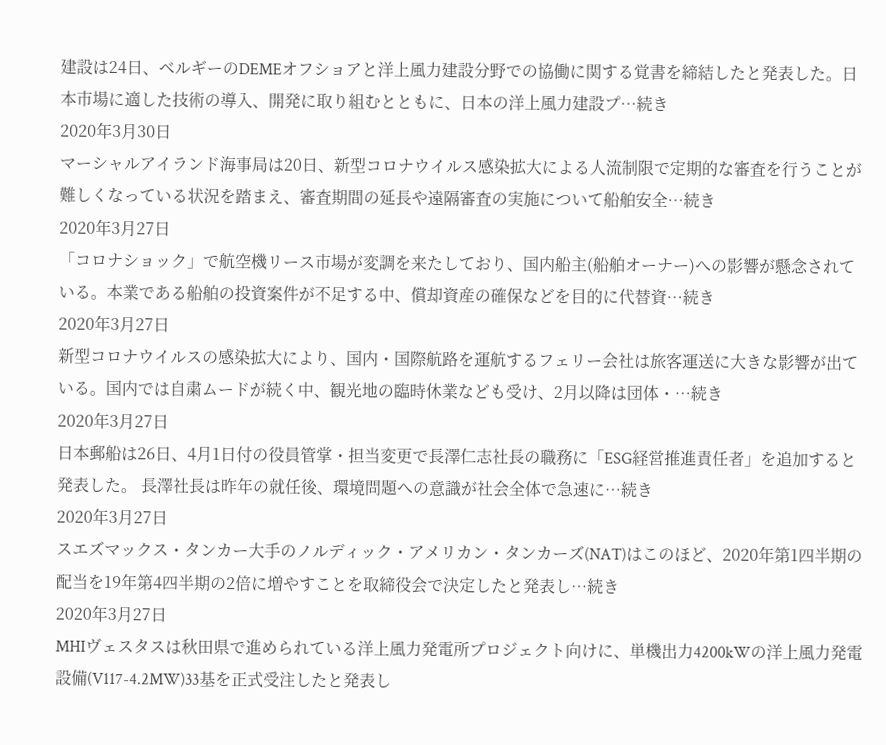建設は24日、ベルギーのDEMEオフショアと洋上風力建設分野での協働に関する覚書を締結したと発表した。日本市場に適した技術の導入、開発に取り組むとともに、日本の洋上風力建設プ…続き
2020年3月30日
マーシャルアイランド海事局は20日、新型コロナウイルス感染拡大による人流制限で定期的な審査を行うことが難しくなっている状況を踏まえ、審査期間の延長や遠隔審査の実施について船舶安全…続き
2020年3月27日
「コロナショック」で航空機リース市場が変調を来たしており、国内船主(船舶オーナー)への影響が懸念されている。本業である船舶の投資案件が不足する中、償却資産の確保などを目的に代替資…続き
2020年3月27日
新型コロナウイルスの感染拡大により、国内・国際航路を運航するフェリー会社は旅客運送に大きな影響が出ている。国内では自粛ムードが続く中、観光地の臨時休業なども受け、2月以降は団体・…続き
2020年3月27日
日本郵船は26日、4月1日付の役員管掌・担当変更で長澤仁志社長の職務に「ESG経営推進責任者」を追加すると発表した。 長澤社長は昨年の就任後、環境問題への意識が社会全体で急速に…続き
2020年3月27日
スエズマックス・タンカー大手のノルディック・アメリカン・タンカーズ(NAT)はこのほど、2020年第1四半期の配当を19年第4四半期の2倍に増やすことを取締役会で決定したと発表し…続き
2020年3月27日
MHIヴェスタスは秋田県で進められている洋上風力発電所プロジェクト向けに、単機出力4200kWの洋上風力発電設備(V117-4.2MW)33基を正式受注したと発表し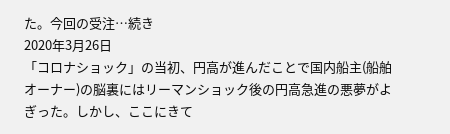た。今回の受注…続き
2020年3月26日
「コロナショック」の当初、円高が進んだことで国内船主(船舶オーナー)の脳裏にはリーマンショック後の円高急進の悪夢がよぎった。しかし、ここにきて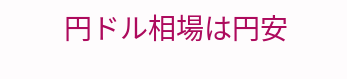円ドル相場は円安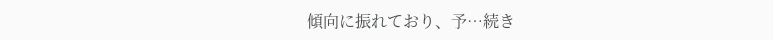傾向に振れており、予…続き